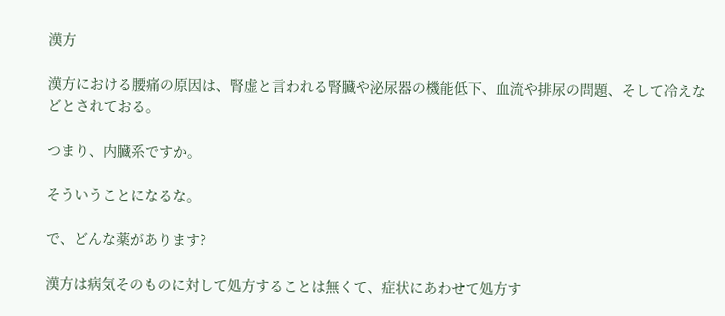漢方

漢方における腰痛の原因は、腎虚と言われる腎臓や泌尿器の機能低下、血流や排尿の問題、そして冷えなどとされておる。

つまり、内臓系ですか。

そういうことになるな。

で、どんな薬があります?

漢方は病気そのものに対して処方することは無くて、症状にあわせて処方す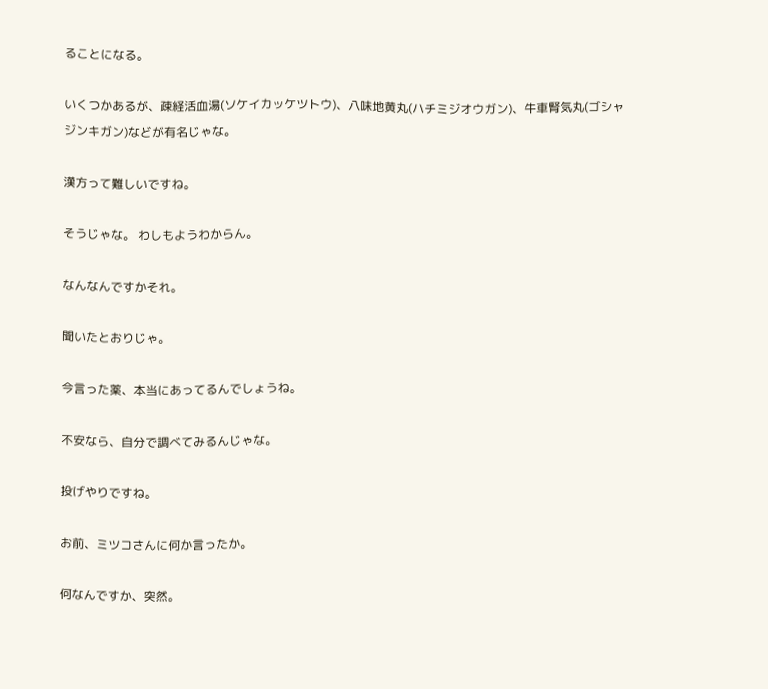ることになる。

いくつかあるが、疎経活血湯(ソケイカッケツトウ)、八味地黄丸(ハチミジオウガン)、牛車腎気丸(ゴシャジンキガン)などが有名じゃな。

漢方って難しいですね。

そうじゃな。 わしもようわからん。

なんなんですかそれ。

聞いたとおりじゃ。

今言った薬、本当にあってるんでしょうね。

不安なら、自分で調べてみるんじゃな。

投げやりですね。

お前、ミツコさんに何か言ったか。

何なんですか、突然。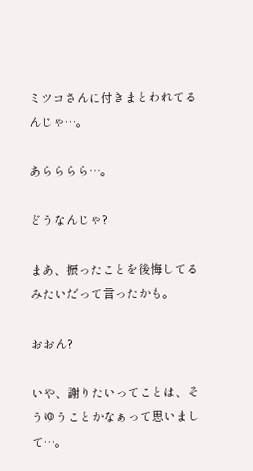ミツコさんに付きまとわれてるんじゃ…。

あらららら…。

どうなんじゃ?

まあ、振ったことを後悔してるみたいだって言ったかも。

おおん?

いや、謝りたいってことは、そうゆうことかなぁって思いまして…。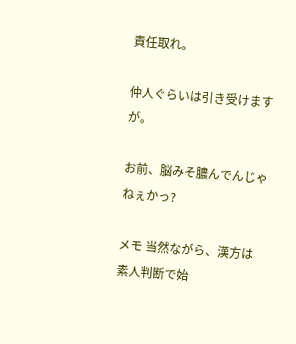責任取れ。

仲人ぐらいは引き受けますが。

お前、脳みそ膿んでんじゃねぇかっ?

メモ 当然ながら、漢方は素人判断で始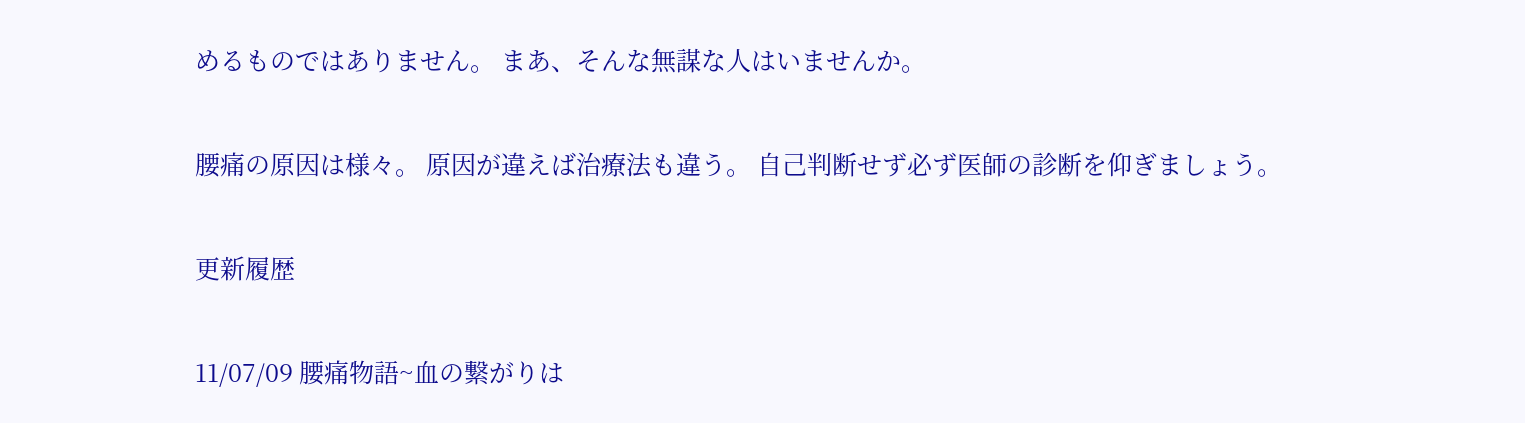めるものではありません。 まあ、そんな無謀な人はいませんか。

腰痛の原因は様々。 原因が違えば治療法も違う。 自己判断せず必ず医師の診断を仰ぎましょう。

更新履歴

11/07/09 腰痛物語~血の繋がりは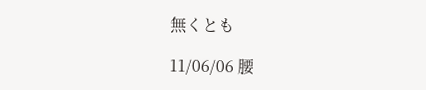無くとも

11/06/06 腰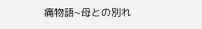痛物語~母との別れ